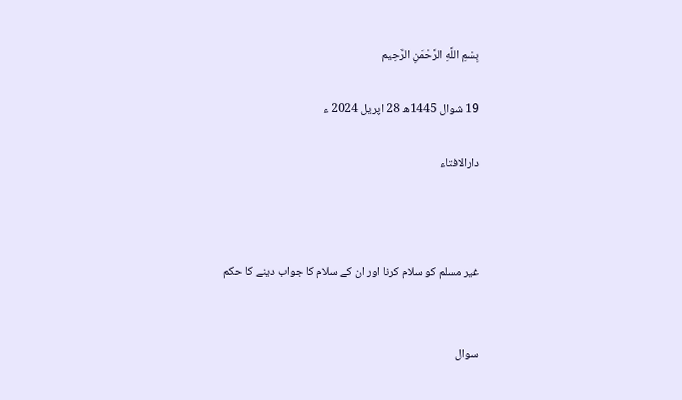بِسْمِ اللَّهِ الرَّحْمَنِ الرَّحِيم

19 شوال 1445ھ 28 اپریل 2024 ء

دارالافتاء



غير مسلم كو سلام كرنا اور ان كے سلام كا جواب دينے کا حکم


سوال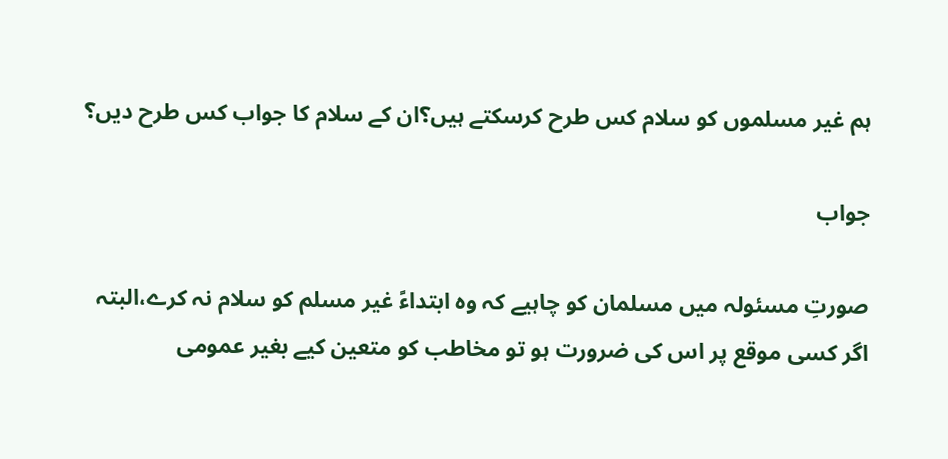ہم غیر مسلموں کو سلام کس طرح کرسکتے ہیں؟ان کے سلام کا جواب کس طرح دیں؟

جواب

صورتِ مسئولہ میں مسلمان کو چاہیے کہ وہ ابتداءً غیر مسلم کو سلام نہ کرے،البتہ اگر کسی موقع پر اس کی ضرورت ہو تو مخاطب کو متعین کیے بغیر عمومی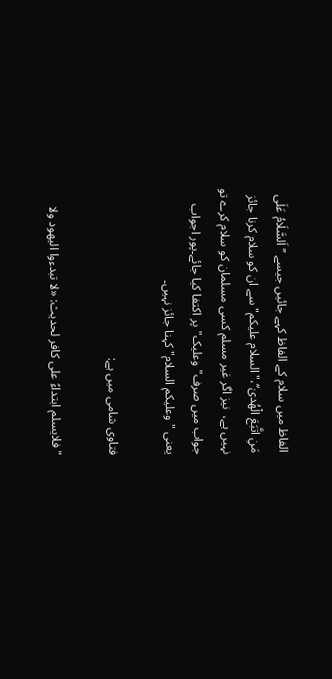الفاظ میں سلام کے الفاظ کہے جائیں جیسے ’’اَلسَّلَامُ عَلَی مَنِ اتَّبَعَ الْهُدیٰ‘‘،"السلام علیکم" سے ان کو سلام کرنا جائز نہیں ہے،  نیز اگر غیر مسلم کسی مسلمان کو سلام کرے تو جواب میں صرف"وعلیک" پر اکتفا کیا جائے۔پور اجواب یعنی "وعلیکم السلام" کہنا جائز نہیں۔

فتاوی شامی میں ہے:

"فلايسلم ابتداءً على كافر لحديث: «لا تبدءوا اليهود ولا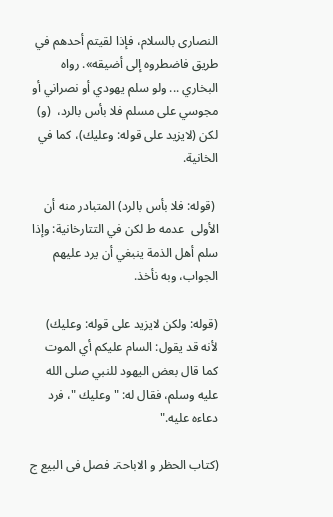النصارى بالسلام، فإذا لقيتم أحدهم في طريق فاضطروه إلى أضيقه». رواه البخاري ... ولو سلم يهودي أو نصراني أو مجوسي على مسلم فلا بأس بالرد،  (و) لكن (لايزيد على قوله: وعليك)، كما في الخانية.

 (قوله: فلا بأس بالرد) المتبادر منه أن الأولى  عدمه ط لكن في التتارخانية: وإذا سلم أهل الذمة ينبغي أن يرد عليهم الجواب، وبه نأخذ.

(قوله: ولكن لايزيد على قوله: وعليك) لأنه قد يقول: السام عليكم أي الموت كما قال بعض اليهود للنبي صلى الله عليه وسلم، فقال له: "وعليك "، فرد دعاءه عليه."

(کتاب الحظر و الاباحۃ۔ فصل فی البیع ج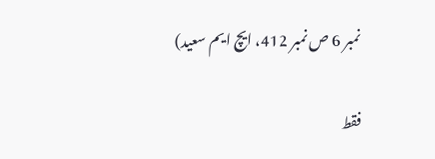نمبر 6 ص نمبر 412، ایچ ایم سعید)

فقط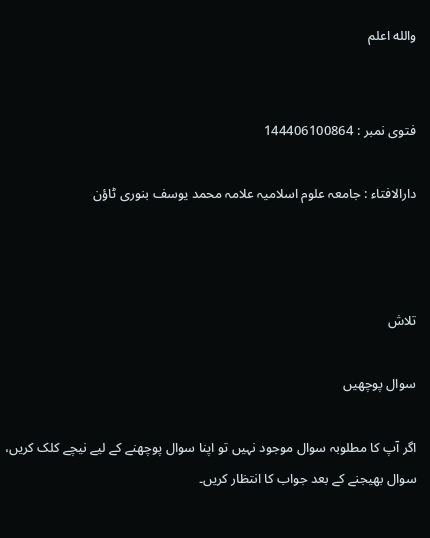والله اعلم


فتوی نمبر : 144406100864

دارالافتاء : جامعہ علوم اسلامیہ علامہ محمد یوسف بنوری ٹاؤن



تلاش

سوال پوچھیں

اگر آپ کا مطلوبہ سوال موجود نہیں تو اپنا سوال پوچھنے کے لیے نیچے کلک کریں، سوال بھیجنے کے بعد جواب کا انتظار کریں۔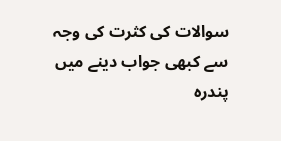سوالات کی کثرت کی وجہ سے کبھی جواب دینے میں پندرہ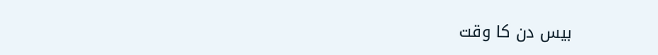بیس دن کا وقت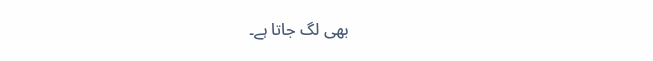بھی لگ جاتا ہے۔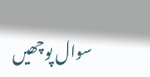سوال پوچھیں